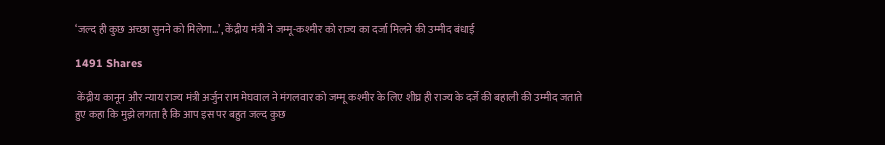‘जल्द ही कुछ अच्छा सुनने को मिलेगा…’, केंद्रीय मंत्री ने जम्मू-कश्मीर को राज्य का दर्जा मिलने की उम्मीद बंधाई

1491 Shares

 केंद्रीय कानून और न्याय राज्य मंत्री अर्जुन राम मेघवाल ने मंगलवार को जम्मू कश्मीर के लिए शीघ्र ही राज्य के दर्जे की बहाली की उम्मीद जताते हुए कहा कि मुझे लगता है कि आप इस पर बहुत जल्द कुछ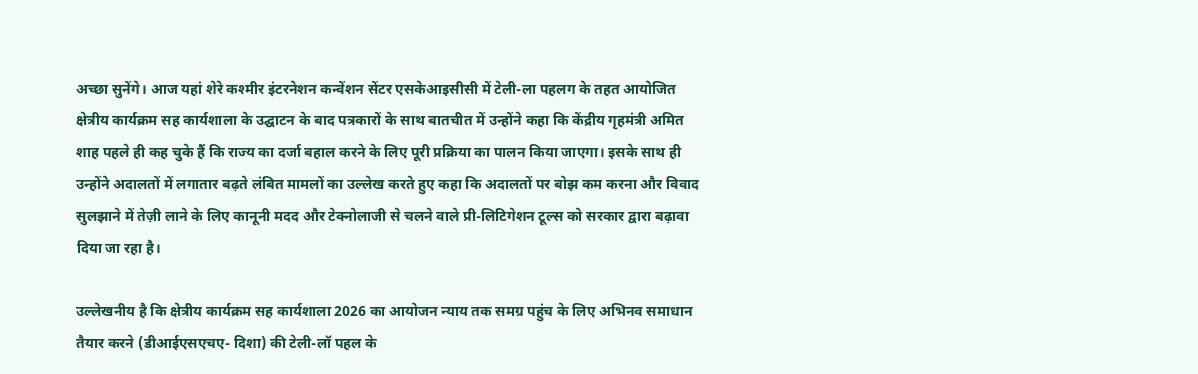अच्छा सुनेंगे। आज यहां शेरे कश्मीर इंटरनेशन कन्वेंशन सेंटर एसकेआइसीसी में टेली-ला पहलग के तहत आयोजित क्षेत्रीय कार्यक्रम सह कार्यशाला के उद्घाटन के बाद पत्रकारों के साथ बातचीत में उन्होंने कहा कि केंद्रीय गृहमंत्री अमित शाह पहले ही कह चुके हैं कि राज्य का दर्जा बहाल करने के लिए पूरी प्रक्रिया का पालन किया जाएगा। इसके साथ ही उन्होंने अदालतों में लगातार बढ़ते लंबित मामलों का उल्लेख करते हुए कहा कि अदालतों पर बोझ कम करना और विवाद सुलझाने में तेज़ी लाने के लिए कानूनी मदद और टेक्नोलाजी से चलने वाले प्री-लिटिगेशन टूल्स को सरकार द्वारा बढ़ावा दिया जा रहा है।

उल्लेखनीय है कि क्षेत्रीय कार्यक्रम सह कार्यशाला 2026 का आयोजन न्याय तक समग्र पहुंच के लिए अभिनव समाधान तैयार करने (डीआईएसएचए- दिशा) की टेली-लॉ पहल के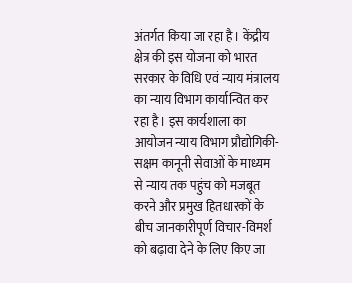अंतर्गत किया जा रहा है। केंद्रीय क्षेत्र की इस योजना को भारत सरकार के विधि एवं न्याय मंत्रालय का न्याय विभाग कार्यान्वित कर रहा है। इस कार्यशाला का आयोजन न्याय विभाग प्रौद्योगिकी-सक्षम कानूनी सेवाओं के माध्यम से न्याय तक पहुंच को मजबूत करने और प्रमुख हितधारकों के बीच जानकारीपूर्ण विचार-विमर्श को बढ़ावा देने के लिए किए जा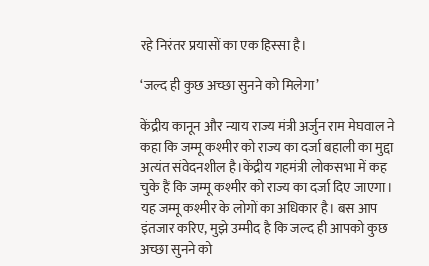रहे निरंतर प्रयासों का एक हिस्सा है।

‘जल्द ही कुछ अच्छा सुनने को मिलेगा’

केंद्रीय कानून और न्याय राज्य मंत्री अर्जुन राम मेघवाल ने कहा कि जम्मू कश्मीर को राज्य का दर्जा बहाली का मुद्दा अत्यंत संवेदनशील है।केंद्रीय गहमंत्री लोकसभा में कह चुके हैं कि जम्मू कश्मीर को राज्य का दर्जा दिए जाएगा। यह जम्मू कश्मीर के लोगों का अधिकार है। बस आप इंतजार करिए, मुझे उम्मीद है कि जल्द ही आपको कुछ अच्छा सुनने को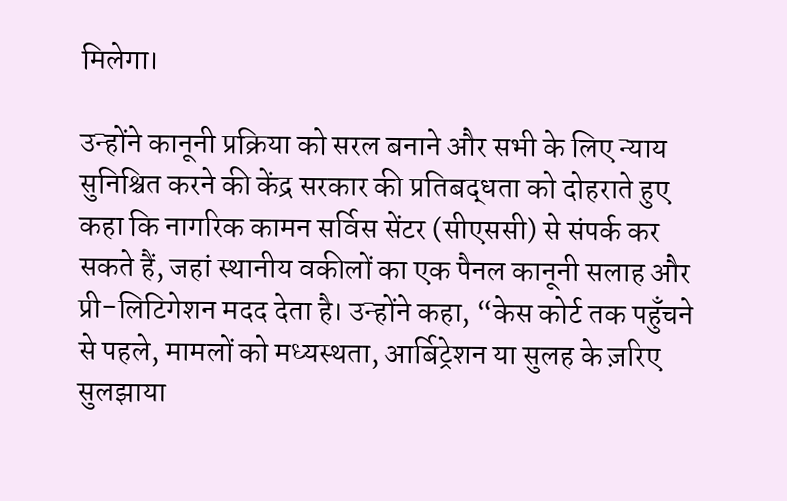मिलेगा।

उन्होंने कानूनी प्रक्रिया को सरल बनाने और सभी के लिए न्याय सुनिश्चित करने की केंद्र सरकार की प्रतिबद्धता को दोहराते हुए कहा कि नागरिक कामन सर्विस सेंटर (सीएससी) से संपर्क कर सकते हैं, जहां स्थानीय वकीलों का एक पैनल कानूनी सलाह और प्री-लिटिगेशन मदद देता है। उन्होंने कहा, “केस कोर्ट तक पहुँचने से पहले, मामलों को मध्यस्थता, आर्बिट्रेशन या सुलह के ज़रिए सुलझाया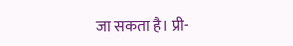जा सकता है। प्री-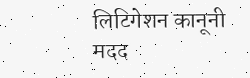लिटिगेशन कानूनी मदद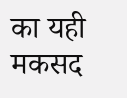का यही मकसद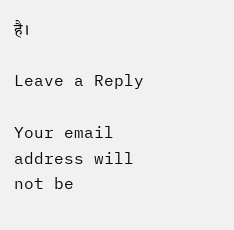है।

Leave a Reply

Your email address will not be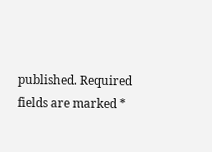published. Required fields are marked *